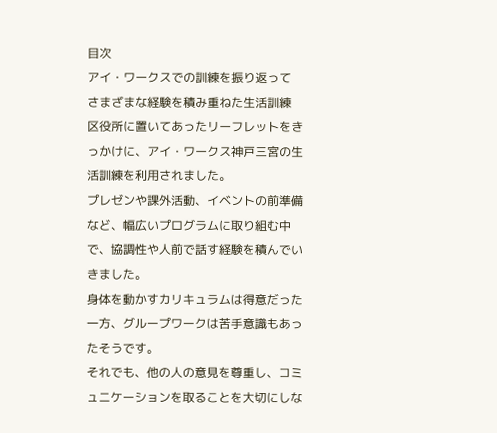目次
アイ・ワークスでの訓練を振り返って
さまざまな経験を積み重ねた生活訓練
区役所に置いてあったリーフレットをきっかけに、アイ・ワークス神戸三宮の生活訓練を利用されました。
プレゼンや課外活動、イベントの前準備など、幅広いプログラムに取り組む中で、協調性や人前で話す経験を積んでいきました。
身体を動かすカリキュラムは得意だった一方、グループワークは苦手意識もあったそうです。
それでも、他の人の意見を尊重し、コミュニケーションを取ることを大切にしな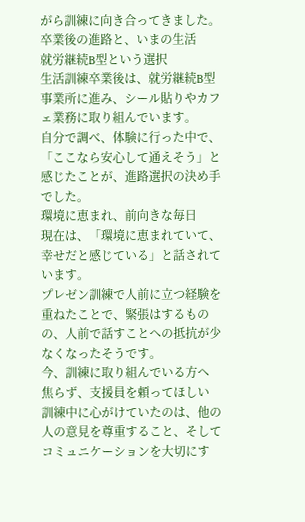がら訓練に向き合ってきました。
卒業後の進路と、いまの生活
就労継続B型という選択
生活訓練卒業後は、就労継続B型事業所に進み、シール貼りやカフェ業務に取り組んでいます。
自分で調べ、体験に行った中で、「ここなら安心して通えそう」と感じたことが、進路選択の決め手でした。
環境に恵まれ、前向きな毎日
現在は、「環境に恵まれていて、幸せだと感じている」と話されています。
プレゼン訓練で人前に立つ経験を重ねたことで、緊張はするものの、人前で話すことへの抵抗が少なくなったそうです。
今、訓練に取り組んでいる方へ
焦らず、支援員を頼ってほしい
訓練中に心がけていたのは、他の人の意見を尊重すること、そしてコミュニケーションを大切にす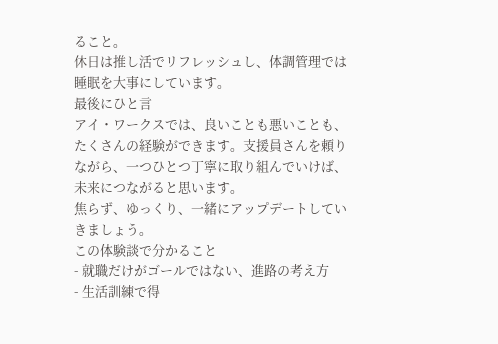ること。
休日は推し活でリフレッシュし、体調管理では睡眠を大事にしています。
最後にひと言
アイ・ワークスでは、良いことも悪いことも、たくさんの経験ができます。支援員さんを頼りながら、一つひとつ丁寧に取り組んでいけば、未来につながると思います。
焦らず、ゆっくり、一緒にアップデートしていきましょう。
この体験談で分かること
- 就職だけがゴールではない、進路の考え方
- 生活訓練で得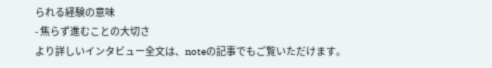られる経験の意味
- 焦らず進むことの大切さ
より詳しいインタビュー全文は、noteの記事でもご覧いただけます。